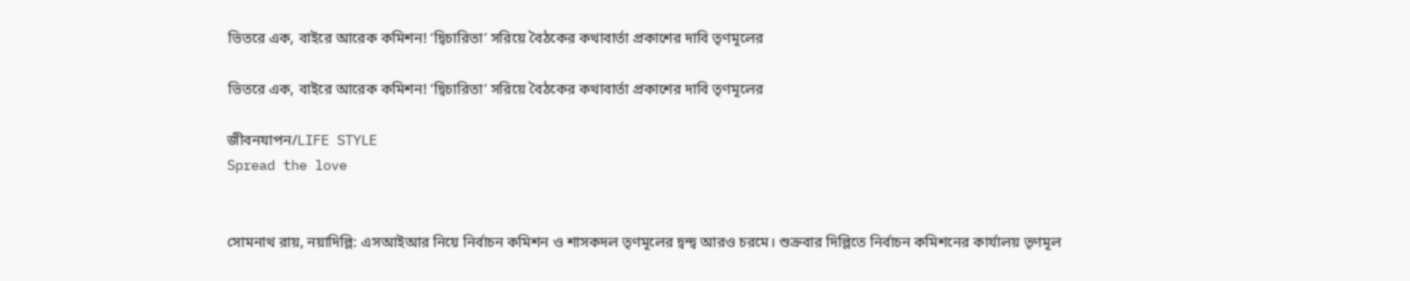ভিতরে এক, বাইরে আরেক কমিশন! ‘দ্বিচারিতা’ সরিয়ে বৈঠকের কথাবার্তা প্রকাশের দাবি তৃণমূলের

ভিতরে এক, বাইরে আরেক কমিশন! ‘দ্বিচারিতা’ সরিয়ে বৈঠকের কথাবার্তা প্রকাশের দাবি তৃণমূলের

জীবনযাপন/LIFE STYLE
Spread the love


সোমনাথ রায়, নয়াদিল্লি: এসআইআর নিয়ে নির্বাচন কমিশন ও শাসকদল তৃণমূলের দ্বন্দ্ব আরও চরমে। শুক্রবার দিল্লিতে নির্বাচন কমিশনের কার্যালয় তৃণমূল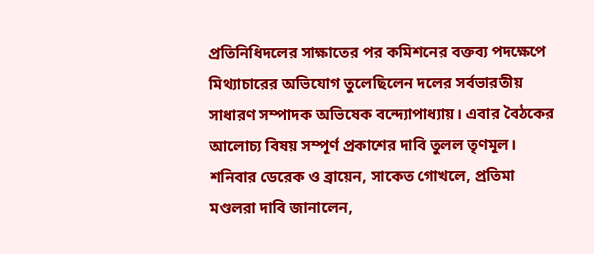প্রতিনিধিদলের সাক্ষাতের পর কমিশনের বক্তব্য পদক্ষেপে মিথ্যাচারের অভিযোগ তুলেছিলেন দলের সর্বভারতীয় সাধারণ সম্পাদক অভিষেক বন্দ্যোপাধ্যায়। এবার বৈঠকের আলোচ্য বিষয় সম্পূর্ণ প্রকাশের দাবি তুলল তৃণমূল। শনিবার ডেরেক ও ব্রায়েন, সাকেত গোখলে, প্রতিমা মণ্ডলরা দাবি জানালেন,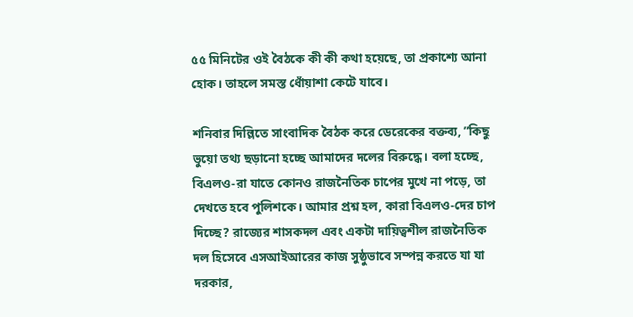৫৫ মিনিটের ওই বৈঠকে কী কী কথা হয়েছে, তা প্রকাশ্যে আনা হোক। তাহলে সমস্ত ধোঁয়াশা কেটে যাবে।

শনিবার দিল্লিতে সাংবাদিক বৈঠক করে ডেরেকের বক্তব্য, ”কিছু ভুয়ো তথ্য ছড়ানো হচ্ছে আমাদের দলের বিরুদ্ধে। বলা হচ্ছে, বিএলও-রা যাতে কোনও রাজনৈতিক চাপের মুখে না পড়ে, তা দেখতে হবে পুলিশকে। আমার প্রশ্ন হল, কারা বিএলও-দের চাপ দিচ্ছে? রাজ্যের শাসকদল এবং একটা দায়িত্বশীল রাজনৈতিক দল হিসেবে এসআইআরের কাজ সুষ্ঠুভাবে সম্পন্ন করতে যা যা দরকার,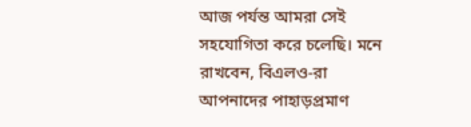আজ পর্যন্ত আমরা সেই সহযোগিতা করে চলেছি। মনে রাখবেন, বিএলও-রা আপনাদের পাহাড়প্রমাণ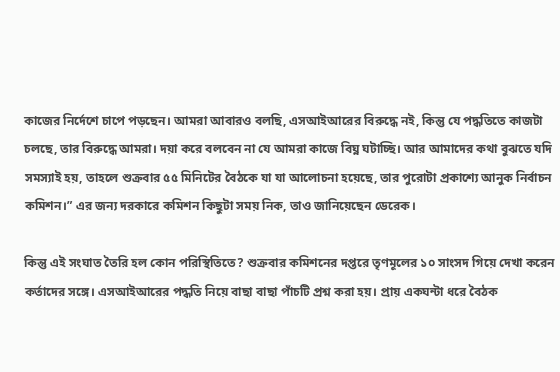কাজের নির্দেশে চাপে পড়ছেন। আমরা আবারও বলছি, এসআইআরের বিরুদ্ধে নই, কিন্তু যে পদ্ধতিতে কাজটা চলছে, তার বিরুদ্ধে আমরা। দয়া করে বলবেন না যে আমরা কাজে বিঘ্ন ঘটাচ্ছি। আর আমাদের কথা বুঝতে যদি সমস্যাই হয়, তাহলে শুক্রবার ৫৫ মিনিটের বৈঠকে যা যা আলোচনা হয়েছে, তার পুরোটা প্রকাশ্যে আনুক নির্বাচন কমিশন।” এর জন্য দরকারে কমিশন কিছুটা সময় নিক, তাও জানিয়েছেন ডেরেক।

কিন্তু এই সংঘাত তৈরি হল কোন পরিস্থিতিতে? শুক্রবার কমিশনের দপ্তরে তৃণমূলের ১০ সাংসদ গিয়ে দেখা করেন কর্তাদের সঙ্গে। এসআইআরের পদ্ধতি নিয়ে বাছা বাছা পাঁচটি প্রশ্ন করা হয়। প্রায় একঘন্টা ধরে বৈঠক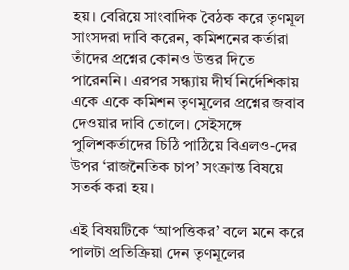হয়। বেরিয়ে সাংবাদিক বৈঠক করে তৃণমূল সাংসদরা দাবি করেন, কমিশনের কর্তারা তাঁদের প্রশ্নের কোনও উত্তর দিতে পারেননি। এরপর সন্ধ্যায় দীর্ঘ নির্দেশিকায় একে একে কমিশন তৃণমূলের প্রশ্নের জবাব দেওয়ার দাবি তোলে। সেইসঙ্গে পুলিশকর্তাদের চিঠি পাঠিয়ে বিএলও-দের উপর ‘রাজনৈতিক চাপ’ সংক্রান্ত বিষয়ে সতর্ক করা হয়।

এই বিষয়টিকে ‘আপত্তিকর’ বলে মনে করে পালটা প্রতিক্রিয়া দেন তৃণমূলের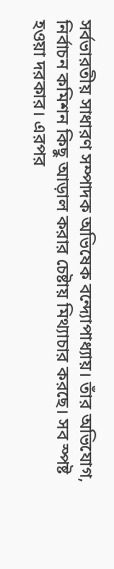সর্বভারতীয় সাধারণ সম্পাদক অভিষেক বন্দ্যোপাধ্যায়। তাঁর অভিযোগ, নির্বাচন কমিশন কিছু আড়াল করার চেষ্টায় মিথ্যাচার করছে। সব স্পষ্ট হওয়া দরকার। এরপর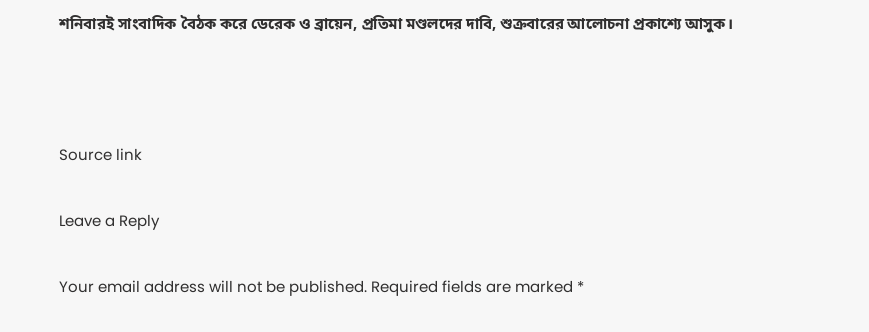শনিবারই সাংবাদিক বৈঠক করে ডেরেক ও ব্রায়েন, প্রতিমা মণ্ডলদের দাবি, শুক্রবারের আলোচনা প্রকাশ্যে আসুক।



Source link

Leave a Reply

Your email address will not be published. Required fields are marked *